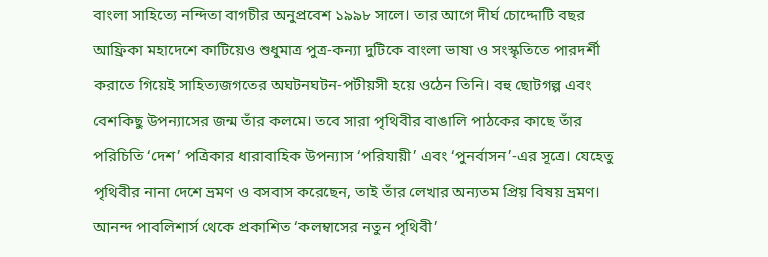বাংলা সাহিত্যে নন্দিতা বাগচীর অনুপ্রবেশ ১৯৯৮ সালে। তার আগে দীর্ঘ চোদ্দোটি বছর আফ্রিকা মহাদেশে কাটিয়েও শুধুমাত্র পুত্র-কন্যা দুটিকে বাংলা ভাষা ও সংস্কৃতিতে পারদর্শী করাতে গিয়েই সাহিত্যজগতের অঘটনঘটন-পটীয়সী হয়ে ওঠেন তিনি। বহু ছোটগল্প এবং বেশকিছু উপন্যাসের জন্ম তাঁর কলমে। তবে সারা পৃথিবীর বাঙালি পাঠকের কাছে তাঁর পরিচিতি ‘দেশ’ পত্রিকার ধারাবাহিক উপন্যাস ‘পরিযায়ী’ এবং ‘পুনর্বাসন’-এর সূত্রে। যেহেতু পৃথিবীর নানা দেশে ভ্রমণ ও বসবাস করেছেন, তাই তাঁর লেখার অন্যতম প্রিয় বিষয় ভ্রমণ। আনন্দ পাবলিশার্স থেকে প্রকাশিত ‘কলম্বাসের নতুন পৃথিবী’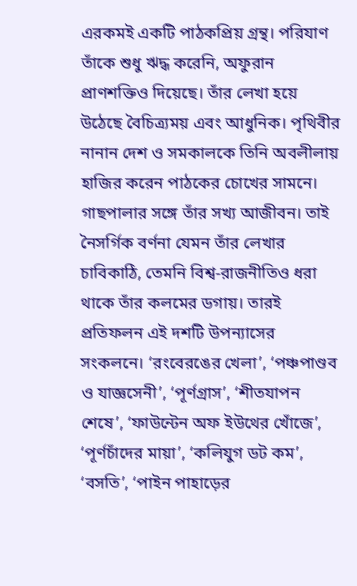এরকমই একটি পাঠকপ্রিয় গ্রন্থ। পরিযাণ তাঁকে শুধু ঋদ্ধ করেনি, অফুরান প্রাণশক্তিও দিয়েছে। তাঁর লেখা হয়ে উঠেছে বৈচিত্র্যময় এবং আধুনিক। পৃথিবীর নানান দেশ ও সমকালকে তিনি অবলীলায় হাজির করেন পাঠকের চোখের সামনে। গাছপালার সঙ্গে তাঁর সখ্য আজীবন। তাই নৈসর্গিক বর্ণনা যেমন তাঁর লেখার চাবিকাঠি, তেমনি বিশ্ব-রাজনীতিও ধরা থাকে তাঁর কলমের ডগায়। তারই প্রতিফলন এই দশটি উপন্যাসের সংকলনে। ‘রংবেরঙের খেলা’, ‘পঞ্চপাণ্ডব ও যাজ্ঞসেনী’, ‘পূর্ণগ্রাস’, ‘শীতযাপন শেষে’, ‘ফাউন্টেন অফ ইউথের খোঁজে’, ‘পূর্ণচাঁদের মায়া’, ‘কলিযুগ ডট কম’, ‘বসতি’, ‘পাইন পাহাড়ের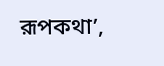রূপকথা’,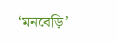‘মনবেড়ি’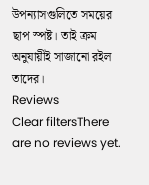উপন্যাসগুলিতে সময়ের ছাপ স্পষ্ট। তাই ক্রম অনুযায়ীই সাজানো রইল তাদের।
Reviews
Clear filtersThere are no reviews yet.